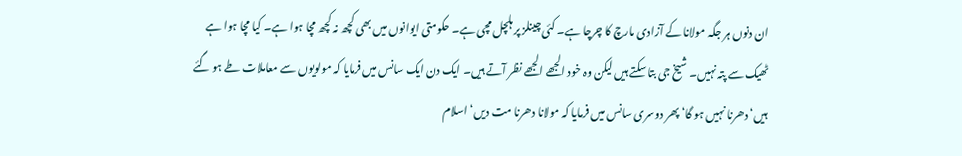ان دنوں ہر جگہ مولانا کے آزادی مارچ کا چرچا ہے۔ کئی چینلز پر ہلچل مچی ہے۔ حکومتی ایوانوں میں بھی کچھ نہ کچھ مچا ہوا ہے۔ کیا مچا ہوا ہے ٹھیک سے پتہ نہیں۔ شیخ جی بتا سکتے ہیں لیکن وہ خود الجھے الجھے نظر آتے ہیں۔ ایک دن ایک سانس میں فرمایا کہ مولویوں سے معاملات طے ہو گئے ہیں‘ دھرنا نہیں ہو گا‘ پھر دوسری سانس میں فرمایا کہ مولانا دھرنا مت دیں‘ اسلام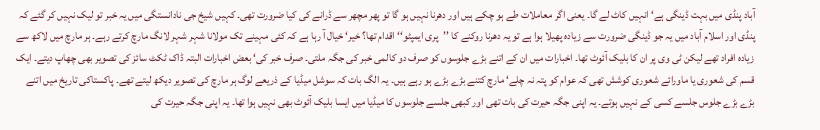آباد پنڈی میں بہت ڈینگی ہے‘ انہیں کاٹ لے گا۔ یعنی اگر معاملات طے ہو چکے ہیں اور دھرنا نہیں ہو گا تو پھر مچھر سے ڈرانے کی کیا ضرورت تھی۔ کہیں شیخ جی نادانستگی میں یہ خبر تو لیک نہیں کر گئے کہ پنڈی اور اسلام آباد میں یہ جو ڈینگی ضرورت سے زیادہ پھیلا ہوا ہے تو یہ دھرنا روکنے کا ’’پری ایمپٹو‘‘ اقدام تھا؟ خیر‘ خیال آ رہا ہے کہ کئی مہینے تک مولانا شہر شہر لانگ مارچ کرتے رہے۔ ہر مارچ میں لاکھ سے زیادہ افراد تھے لیکن ٹی وی پر ان کا بلیک آئوٹ تھا۔ اخبارات میں ان کے اتنے بڑے جلوسوں کو صرف دو کالمی خبر کی جگہ ملتی۔ صرف خبر کی‘ بعض اخبارات البتہ ڈاک ٹکٹ سائز کی تصویر بھی چھاپ دیتے۔ ایک قسم کی شعوری یا ماورائے شعوری کوشش تھی کہ عوام کو پتہ نہ چلے‘ مارچ کتنے بڑے بڑے ہو رہے ہیں۔ یہ الگ بات کہ سوشل میڈیا کے ذریعے لوگ ہر مارچ کی تصویر دیکھ لیتے تھے۔ پاکستاکی تاریخ میں اتنے بڑے بڑے جلوس جلسے کسی کے نہیں ہوتے۔ یہ اپنی جگہ حیرت کی بات تھی اور کبھی جلسے جلوسوں کا میڈیا میں ایسا بلیک آئوٹ بھی نہیں ہوا تھا۔ یہ اپنی جگہ حیرت کی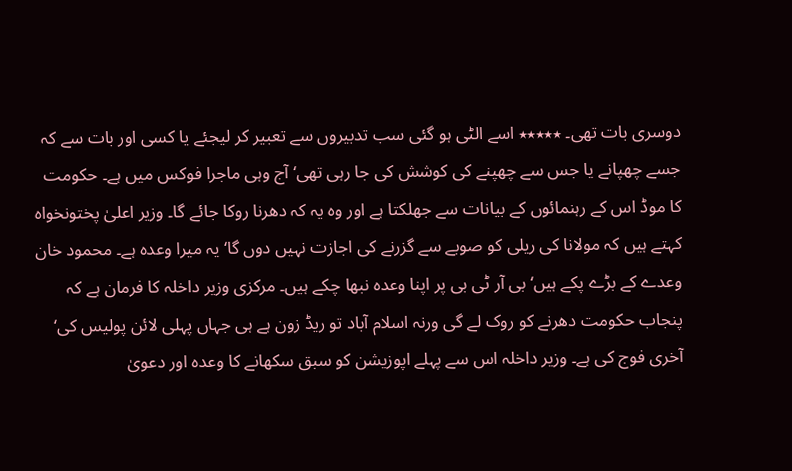دوسری بات تھی۔ ٭٭٭٭٭ اسے الٹی ہو گئی سب تدبیروں سے تعبیر کر لیجئے یا کسی اور بات سے کہ جسے چھپانے یا جس سے چھپنے کی کوشش کی جا رہی تھی‘ آج وہی ماجرا فوکس میں ہے۔ حکومت کا موڈ اس کے رہنمائوں کے بیانات سے جھلکتا ہے اور وہ یہ کہ دھرنا روکا جائے گا۔ وزیر اعلیٰ پختونخواہ کہتے ہیں کہ مولانا کی ریلی کو صوبے سے گزرنے کی اجازت نہیں دوں گا‘ یہ میرا وعدہ ہے۔ محمود خان وعدے کے بڑے پکے ہیں‘ بی آر ٹی بی پر اپنا وعدہ نبھا چکے ہیں۔ مرکزی وزیر داخلہ کا فرمان ہے کہ پنجاب حکومت دھرنے کو روک لے گی ورنہ اسلام آباد تو ریڈ زون ہے ہی جہاں پہلی لائن پولیس کی‘ آخری فوج کی ہے۔ وزیر داخلہ اس سے پہلے اپوزیشن کو سبق سکھانے کا وعدہ اور دعویٰ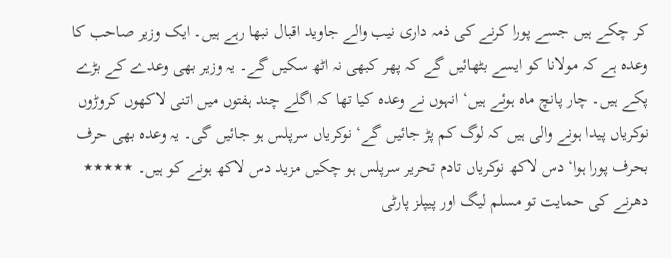کر چکے ہیں جسے پورا کرنے کی ذمہ داری نیب والے جاوید اقبال نبھا رہے ہیں۔ ایک وزیر صاحب کا وعدہ ہے کہ مولانا کو ایسے بٹھائیں گے کہ پھر کبھی نہ اٹھ سکیں گے۔ یہ وزیر بھی وعدے کے بڑے پکے ہیں۔ چار پانچ ماہ ہوئے ہیں‘ انہوں نے وعدہ کیا تھا کہ اگلے چند ہفتوں میں اتنی لاکھوں کروڑوں نوکریاں پیدا ہونے والی ہیں کہ لوگ کم پڑ جائیں گے‘ نوکریاں سرپلس ہو جائیں گی۔ یہ وعدہ بھی حرف بحرف پورا ہوا‘ دس لاکھ نوکریاں تادم تحریر سرپلس ہو چکیں مزید دس لاکھ ہونے کو ہیں۔ ٭٭٭٭٭ دھرنے کی حمایت تو مسلم لیگ اور پیپلز پارٹی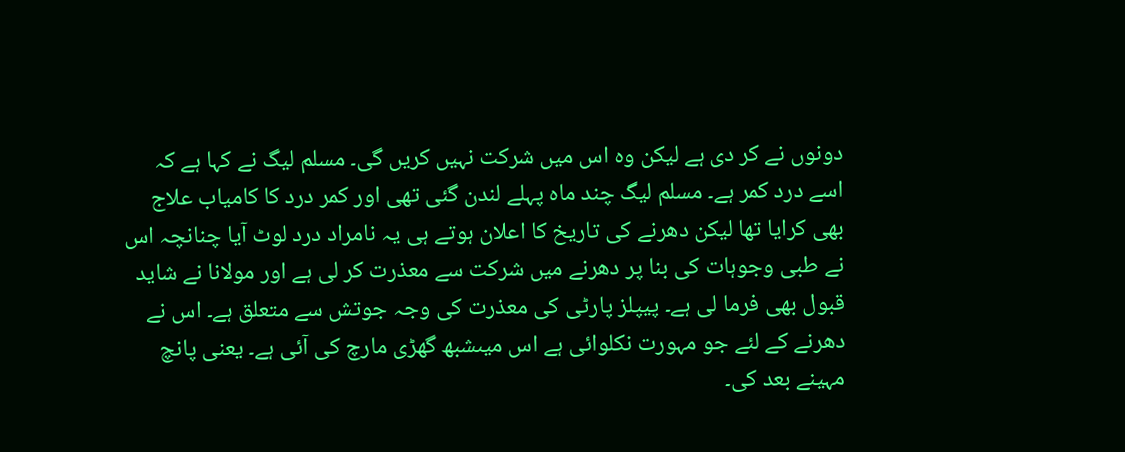دونوں نے کر دی ہے لیکن وہ اس میں شرکت نہیں کریں گی۔ مسلم لیگ نے کہا ہے کہ اسے درد کمر ہے۔ مسلم لیگ چند ماہ پہلے لندن گئی تھی اور کمر درد کا کامیاب علاج بھی کرایا تھا لیکن دھرنے کی تاریخ کا اعلان ہوتے ہی یہ نامراد درد لوٹ آیا چنانچہ اس نے طبی وجوہات کی بنا پر دھرنے میں شرکت سے معذرت کر لی ہے اور مولانا نے شاید قبول بھی فرما لی ہے۔ پیپلز پارٹی کی معذرت کی وجہ جوتش سے متعلق ہے۔ اس نے دھرنے کے لئے جو مہورت نکلوائی ہے اس میںشبھ گھڑی مارچ کی آئی ہے۔ یعنی پانچ مہینے بعد کی۔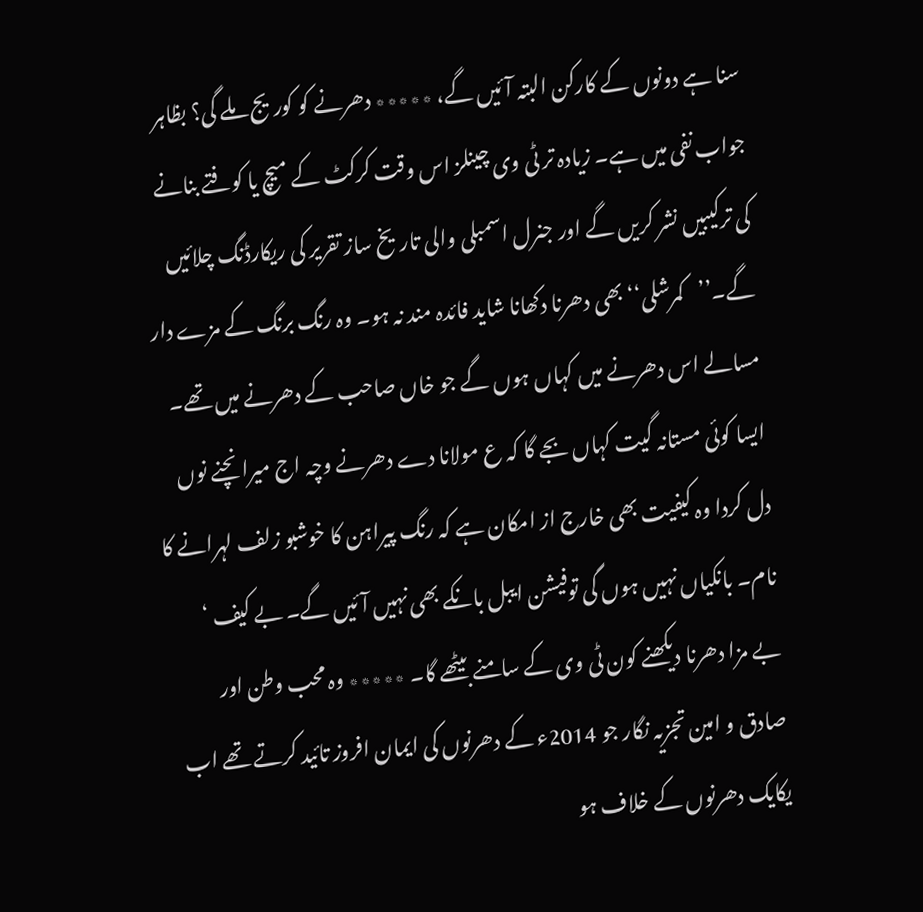سنا ہے دونوں کے کارکن البتہ آئیں گے، ٭٭٭٭٭ دھرنے کو کوریج ملے گی؟ بظاہر جواب نفی میں ہے۔ زیادہ تر ٹی وی چینلز اس وقت کرکٹ کے میچ یا کوفتے بنانے کی ترکیبیں نشر کریں گے اور جنرل اسمبلی والی تاریخ ساز تقریر کی ریکارڈنگ چلائیں گے۔’’کمرشلی‘‘ بھی دھرنا دکھانا شاید فائدہ مند نہ ہو۔ وہ رنگ برنگ کے مزے دار مسالے اس دھرنے میں کہاں ہوں گے جو خاں صاحب کے دھرنے میں تھے۔ ایسا کوئی مستانہ گیت کہاں بجے گا کہ ع مولانا دے دھرنے وچہ اج میرا نچنے نوں دل کردا وہ کیفیت بھی خارج از امکان ہے کہ رنگ پیراہن کا خوشبو زلف لہرانے کا نام۔ بانکیاں نہیں ہوں گی توفیشن ایبل بانکے بھی نہیں آئیں گے۔ بے کیف ‘ بے مزا دھرنا دیکھنے کون ٹی وی کے سامنے بیٹھے گا۔ ٭٭٭٭٭ وہ محب وطن اور صادق و امین تجزیہ نگار جو 2014ء کے دھرنوں کی ایمان افروز تائید کرتے تھے اب یکایک دھرنوں کے خلاف ہو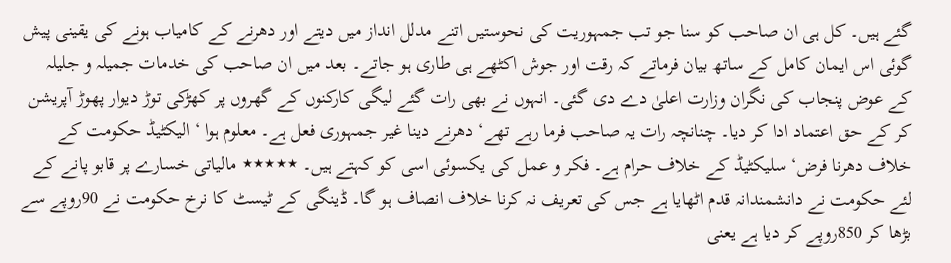گئے ہیں۔ کل ہی ان صاحب کو سنا جو تب جمہوریت کی نحوستیں اتنے مدلل انداز میں دیتے اور دھرنے کے کامیاب ہونے کی یقینی پیش گوئی اس ایمان کامل کے ساتھ بیان فرماتے کہ رقت اور جوش اکٹھے ہی طاری ہو جاتے۔ بعد میں ان صاحب کی خدمات جمیلہ و جلیلہ کے عوض پنجاب کی نگران وزارت اعلیٰ دے دی گئی۔ انہوں نے بھی رات گئے لیگی کارکنوں کے گھروں پر کھڑکی توڑ دیوار پھوڑ آپریشن کر کے حق اعتماد ادا کر دیا۔ چنانچہ رات یہ صاحب فرما رہے تھے‘ دھرنے دینا غیر جمہوری فعل ہے۔ معلوم ہوا ‘ الیکٹیڈ حکومت کے خلاف دھرنا فرض‘ سلیکٹیڈ کے خلاف حرام ہے۔ فکر و عمل کی یکسوئی اسی کو کہتے ہیں۔ ٭٭٭٭٭ مالیاتی خسارے پر قابو پانے کے لئے حکومت نے دانشمندانہ قدم اٹھایا ہے جس کی تعریف نہ کرنا خلاف انصاف ہو گا۔ ڈینگی کے ٹیسٹ کا نرخ حکومت نے 90روپے سے بڑھا کر 850روپے کر دیا ہے یعنی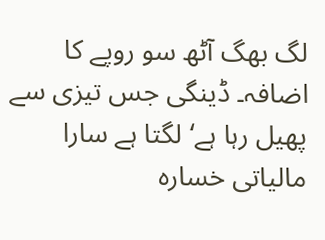لگ بھگ آٹھ سو روپے کا اضافہ۔ ڈینگی جس تیزی سے پھیل رہا ہے‘ لگتا ہے سارا مالیاتی خسارہ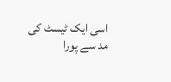اسی ایک ٹیسٹ کی مد سے پورا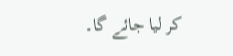کر لیا جائے گا۔